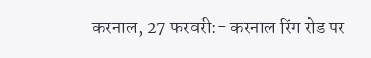करनाल, 27 फरवरी:- करनाल रिंग रोड पर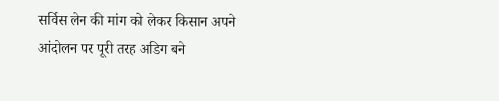सर्विस लेन की मांग को लेकर किसान अपने आंदोलन पर पूरी तरह अडिग बने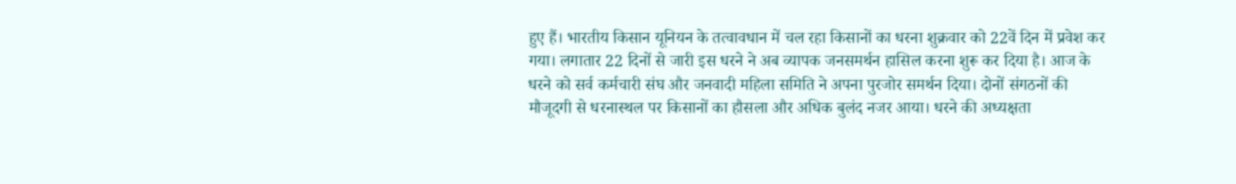हुए हैं। भारतीय किसान यूनियन के तत्वावधान में चल रहा किसानों का धरना शुक्रवार को 22वें दिन में प्रवेश कर गया। लगातार 22 दिनों से जारी इस धरने ने अब व्यापक जनसमर्थन हासिल करना शुरू कर दिया है। आज के धरने को सर्व कर्मचारी संघ और जनवादी महिला समिति ने अपना पुरजोर समर्थन दिया। दोनों संगठनों की मौजूदगी से धरनास्थल पर किसानों का हौसला और अधिक बुलंद नजर आया। धरने की अध्यक्षता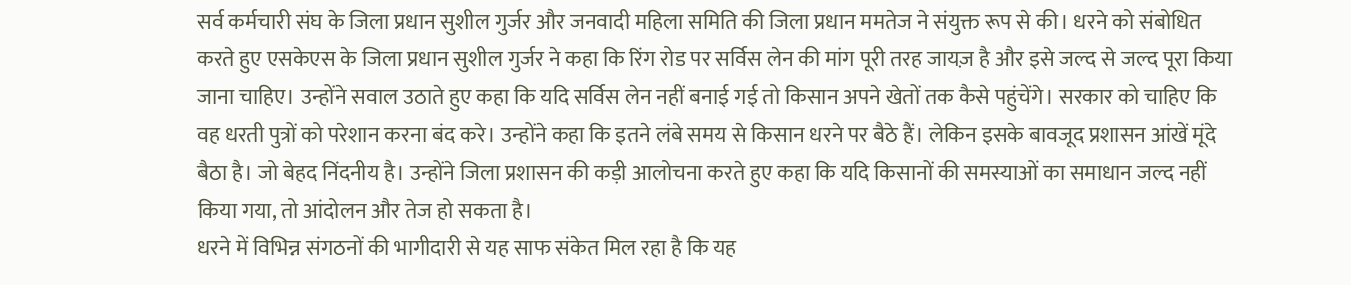सर्व कर्मचारी संघ के जिला प्रधान सुशील गुर्जर और जनवादी महिला समिति की जिला प्रधान ममतेज ने संयुक्त रूप से की। धरने को संबोधित करते हुए एसकेएस के जिला प्रधान सुशील गुर्जर ने कहा कि रिंग रोड पर सर्विस लेन की मांग पूरी तरह जायज़ है और इसे जल्द से जल्द पूरा किया जाना चाहिए। उन्होंने सवाल उठाते हुए कहा कि यदि सर्विस लेन नहीं बनाई गई तो किसान अपने खेतों तक कैसे पहुंचेंगे। सरकार को चाहिए कि वह धरती पुत्रों को परेशान करना बंद करे। उन्होंने कहा कि इतने लंबे समय से किसान धरने पर बैठे हैं। लेकिन इसके बावजूद प्रशासन आंखें मूंदे बैठा है। जो बेहद निंदनीय है। उन्होंने जिला प्रशासन की कड़ी आलोचना करते हुए कहा कि यदि किसानों की समस्याओं का समाधान जल्द नहीं किया गया, तो आंदोलन और तेज हो सकता है।
धरने में विभिन्न संगठनों की भागीदारी से यह साफ संकेत मिल रहा है कि यह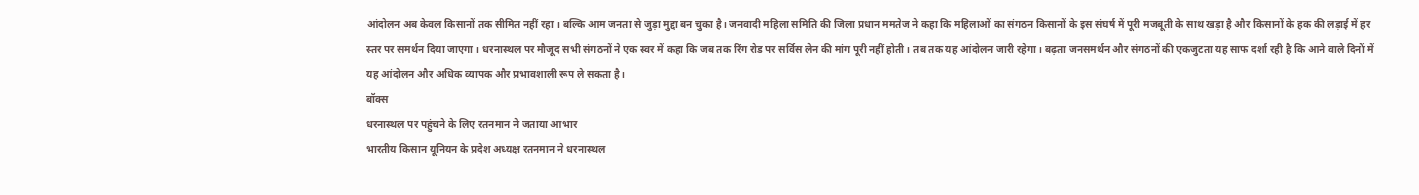आंदोलन अब केवल किसानों तक सीमित नहीं रहा। बल्कि आम जनता से जुड़ा मुद्दा बन चुका है। जनवादी महिला समिति की जिला प्रधान ममतेज ने कहा कि महिलाओं का संगठन किसानों के इस संघर्ष में पूरी मजबूती के साथ खड़ा है और किसानों के हक की लड़ाई में हर स्तर पर समर्थन दिया जाएगा। धरनास्थल पर मौजूद सभी संगठनों ने एक स्वर में कहा कि जब तक रिंग रोड पर सर्विस लेन की मांग पूरी नहीं होती। तब तक यह आंदोलन जारी रहेगा। बढ़ता जनसमर्थन और संगठनों की एकजुटता यह साफ दर्शा रही है कि आने वाले दिनों में यह आंदोलन और अधिक व्यापक और प्रभावशाली रूप ले सकता है।
बॉक्स
धरनास्थल पर पहुंचने के लिए रतनमान ने जताया आभार
भारतीय किसान यूनियन के प्रदेश अध्यक्ष रतनमान ने धरनास्थल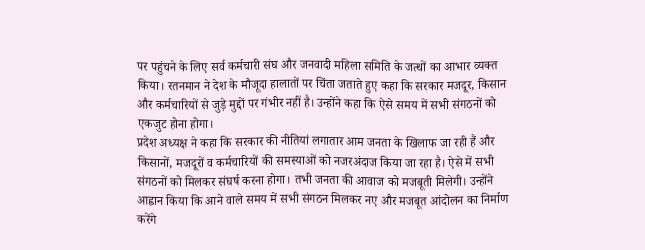पर पहुंचने के लिए सर्व कर्मचारी संघ और जनवादी महिला समिति के जत्थों का आभार व्यक्त किया। रतनमान ने देश के मौजूदा हालातों पर चिंता जताते हुए कहा कि सरकार मजदूर, किसान और कर्मचारियों से जुड़े मुद्दों पर गंभीर नहीं है। उन्होंने कहा कि ऐसे समय में सभी संगठनों को एकजुट होना होगा।
प्रदेश अध्यक्ष ने कहा कि सरकार की नीतियां लगातार आम जनता के खिलाफ जा रही हैं और किसानों, मजदूरों व कर्मचारियों की समस्याओं को नजरअंदाज किया जा रहा है। ऐसे में सभी संगठनों को मिलकर संघर्ष करना होगा। तभी जनता की आवाज को मजबूती मिलेगी। उन्होंने आह्वान किया कि आने वाले समय में सभी संगठन मिलकर नए और मजबूत आंदोलन का निर्माण करेंगे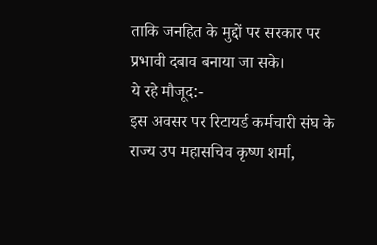ताकि जनहित के मुद्दों पर सरकार पर प्रभावी दबाव बनाया जा सके।
ये रहे मौजूद:-
इस अवसर पर रिटायर्ड कर्मचारी संघ के राज्य उप महासचिव कृष्ण शर्मा,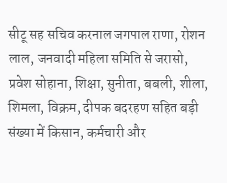सीटू सह सचिव करनाल जगपाल राणा, रोशन लाल, जनवादी महिला समिति से जरासो, प्रवेश सोहाना, शिक्षा, सुनीता, बबली, शीला, शिमला, विक्रम, दीपक बदरहण सहित बड़ी संख्या में किसान, कर्मचारी और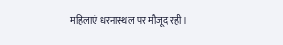महिलाएं धरनास्थल पर मौजूद रही।